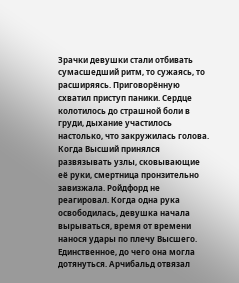Зрачки девушки стали отбивать сумасшедший ритм, то сужаясь, то расширяясь. Приговорённую схватил приступ паники. Сердце колотилось до страшной боли в груди, дыхание участилось настолько, что закружилась голова. Когда Высший принялся развязывать узлы, сковывающие её руки, смертница пронзительно завизжала. Ройдфорд не реагировал. Когда одна рука освободилась, девушка начала вырываться, время от времени нанося удары по плечу Высшего. Единственное, до чего она могла дотянуться. Арчибальд отвязал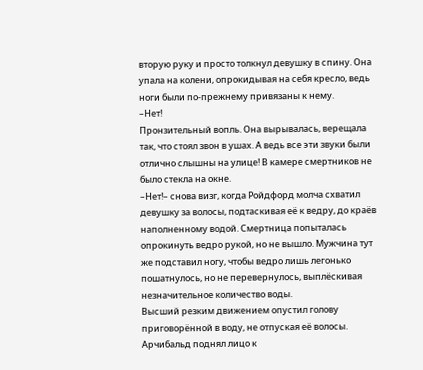вторую руку и просто толкнул девушку в спину. Она упала на колени, опрокидывая на себя кресло, ведь ноги были по-прежнему привязаны к нему.
–Нет!
Пронзительный вопль. Она вырывалась, верещала так, что стоял звон в ушах. А ведь все эти звуки были отлично слышны на улице! В камере смертников не было стекла на окне.
–Нет!– снова визг, когда Ройдфорд молча схватил девушку за волосы, подтаскивая её к ведру, до краёв наполненному водой. Смертница попыталась опрокинуть ведро рукой, но не вышло. Мужчина тут же подставил ногу, чтобы ведро лишь легонько пошатнулось, но не перевернулось, выплёскивая незначительное количество воды.
Высший резким движением опустил голову приговорённой в воду, не отпуская её волосы. Арчибальд поднял лицо к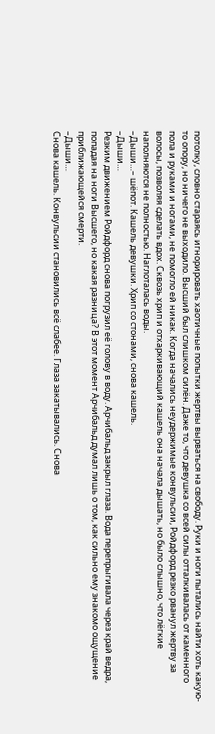потолку, словно стараясь игнорировать хаотичные попытки жертвы вырваться на свободу. Руки и ноги пытались найти хоть какую-то опору, но ничего не выходило. Высший был слишком силён. Даже то, что девушка со всей силы отталкивалась от каменного пола и руками и ногами, не помогло ей никак. Когда начались неудержимые конвульсии, Ройдфорд резко рванул жертву за волосы, позволяя сделать вдох. Сквозь хрип и отхаркивающий кашель она начала дышать, но было слышно, что лёгкие наполняются не полностью. Наглоталась воды.
–Дыши…– шёпот. Кашель девушки. Хрип со стонами, снова кашель.
–Дыши…
Резким движением Ройдфорд снова погрузил её голову в воду. Арчибальд закрыл глаза. Вода перепрыгивала через край ведра, попадая на ноги Высшего, но какая разница? В этот момент Арчибальд думал лишь о том, как сильно ему знакомо ощущение приближающейся смерти.
–Дыши…
Снова кашель. Конвульсии становились всё слабее. Глаза закатывались. Снова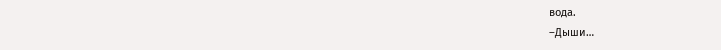вода.
–Дыши…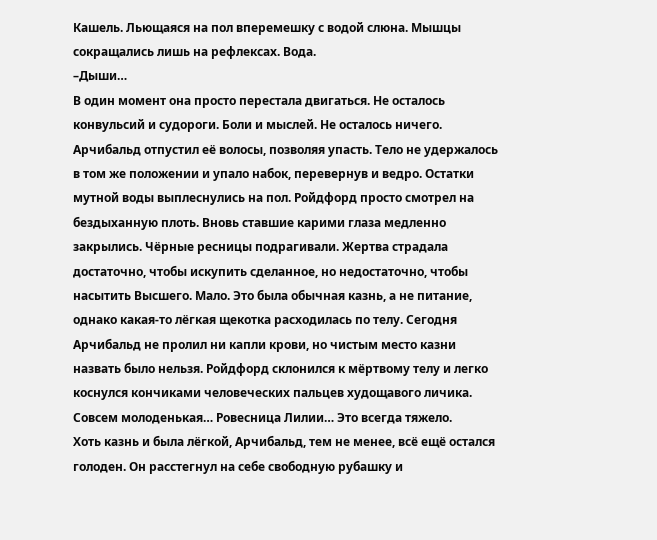Кашель. Льющаяся на пол вперемешку с водой слюна. Мышцы сокращались лишь на рефлексах. Вода.
–Дыши…
В один момент она просто перестала двигаться. Не осталось конвульсий и судороги. Боли и мыслей. Не осталось ничего. Арчибальд отпустил её волосы, позволяя упасть. Тело не удержалось в том же положении и упало набок, перевернув и ведро. Остатки мутной воды выплеснулись на пол. Ройдфорд просто смотрел на бездыханную плоть. Вновь ставшие карими глаза медленно закрылись. Чёрные ресницы подрагивали. Жертва страдала достаточно, чтобы искупить сделанное, но недостаточно, чтобы насытить Высшего. Мало. Это была обычная казнь, а не питание, однако какая-то лёгкая щекотка расходилась по телу. Сегодня Арчибальд не пролил ни капли крови, но чистым место казни назвать было нельзя. Ройдфорд склонился к мёртвому телу и легко коснулся кончиками человеческих пальцев худощавого личика. Совсем молоденькая… Ровесница Лилии… Это всегда тяжело.
Хоть казнь и была лёгкой, Арчибальд, тем не менее, всё ещё остался голоден. Он расстегнул на себе свободную рубашку и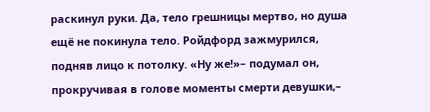раскинул руки. Да, тело грешницы мертво, но душа ещё не покинула тело. Ройдфорд зажмурился, подняв лицо к потолку. «Ну же!»– подумал он, прокручивая в голове моменты смерти девушки,–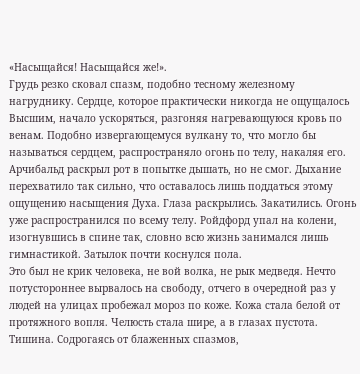«Насыщайся! Насыщайся же!».
Грудь резко сковал спазм, подобно тесному железному нагруднику. Сердце, которое практически никогда не ощущалось Высшим, начало ускоряться, разгоняя нагревающуюся кровь по венам. Подобно извергающемуся вулкану то, что могло бы называться сердцем, распространяло огонь по телу, накаляя его. Арчибальд раскрыл рот в попытке дышать, но не смог. Дыхание перехватило так сильно, что оставалось лишь поддаться этому ощущению насыщения Духа. Глаза раскрылись. Закатились. Огонь уже распространился по всему телу. Ройдфорд упал на колени, изогнувшись в спине так, словно всю жизнь занимался лишь гимнастикой. Затылок почти коснулся пола.
Это был не крик человека, не вой волка, не рык медведя. Нечто потустороннее вырвалось на свободу, отчего в очередной раз у людей на улицах пробежал мороз по коже. Кожа стала белой от протяжного вопля. Челюсть стала шире, а в глазах пустота. Тишина. Содрогаясь от блаженных спазмов,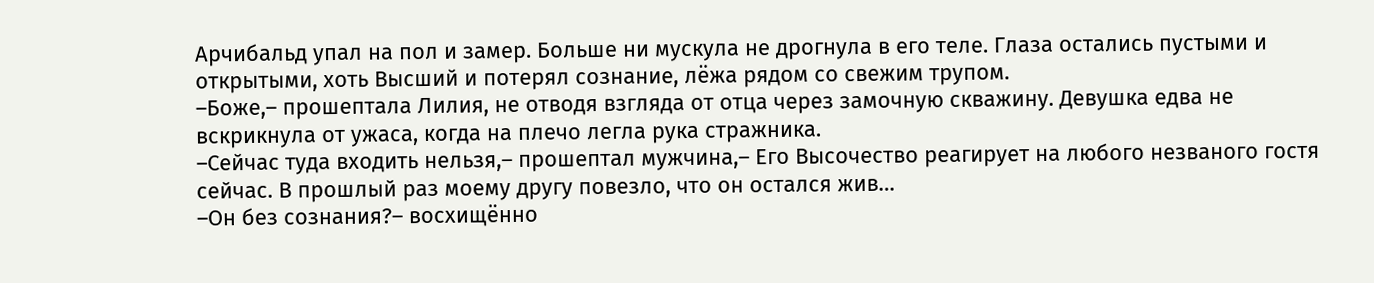Арчибальд упал на пол и замер. Больше ни мускула не дрогнула в его теле. Глаза остались пустыми и открытыми, хоть Высший и потерял сознание, лёжа рядом со свежим трупом.
–Боже,– прошептала Лилия, не отводя взгляда от отца через замочную скважину. Девушка едва не вскрикнула от ужаса, когда на плечо легла рука стражника.
–Сейчас туда входить нельзя,– прошептал мужчина,– Его Высочество реагирует на любого незваного гостя сейчас. В прошлый раз моему другу повезло, что он остался жив…
–Он без сознания?– восхищённо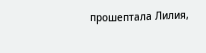прошептала Лилия,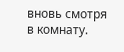вновь смотря в комнату.